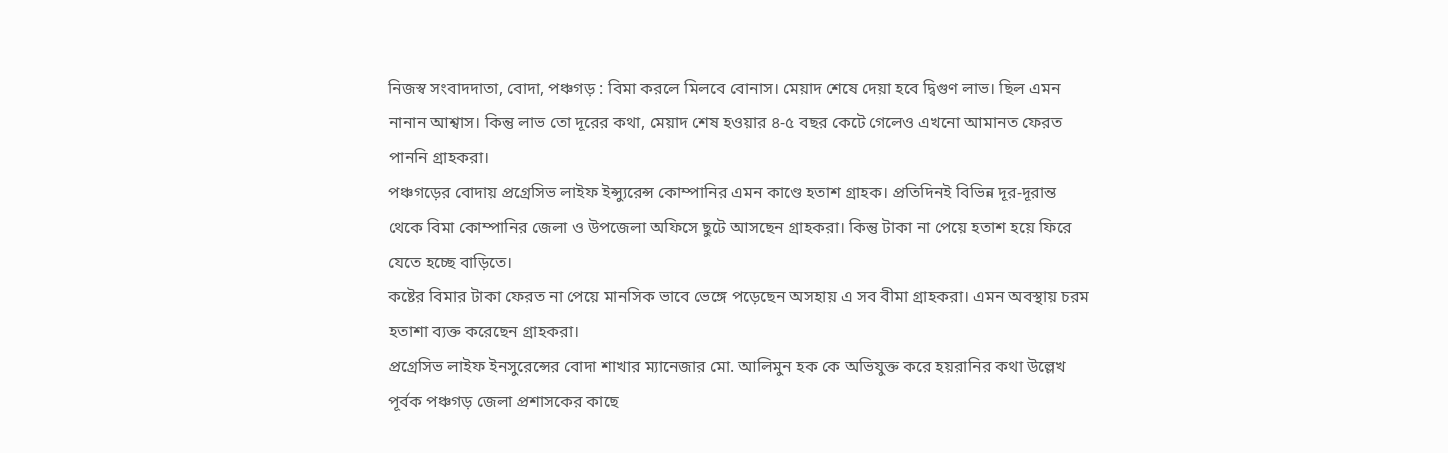নিজস্ব সংবাদদাতা, বোদা, পঞ্চগড় : বিমা করলে মিলবে বোনাস। মেয়াদ শেষে দেয়া হবে দ্বিগুণ লাভ। ছিল এমন নানান আশ্বাস। কিন্তু লাভ তো দূরের কথা, মেয়াদ শেষ হওয়ার ৪-৫ বছর কেটে গেলেও এখনো আমানত ফেরত পাননি গ্রাহকরা।
পঞ্চগড়ের বোদায় প্রগ্রেসিভ লাইফ ইন্স্যুরেন্স কোম্পানির এমন কাণ্ডে হতাশ গ্রাহক। প্রতিদিনই বিভিন্ন দূর-দূরান্ত থেকে বিমা কোম্পানির জেলা ও উপজেলা অফিসে ছুটে আসছেন গ্রাহকরা। কিন্তু টাকা না পেয়ে হতাশ হয়ে ফিরে যেতে হচ্ছে বাড়িতে।
কষ্টের বিমার টাকা ফেরত না পেয়ে মানসিক ভাবে ভেঙ্গে পড়েছেন অসহায় এ সব বীমা গ্রাহকরা। এমন অবস্থায় চরম হতাশা ব্যক্ত করেছেন গ্রাহকরা।
প্রগ্রেসিভ লাইফ ইনসুরেন্সের বোদা শাখার ম্যানেজার মো. আলিমুন হক কে অভিযুক্ত করে হয়রানির কথা উল্লেখ পূর্বক পঞ্চগড় জেলা প্রশাসকের কাছে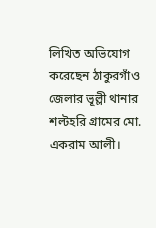লিখিত অভিযোগ করেছেন ঠাকুরগাঁও জেলার ভূল্লী থানার শল্টহরি গ্রামের মো. একরাম আলী।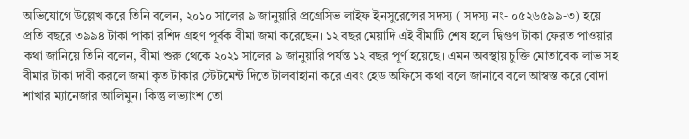অভিযোগে উল্লেখ করে তিনি বলেন, ২০১০ সালের ৯ জানুয়ারি প্রগ্রেসিভ লাইফ ইনসুরেন্সের সদস্য ( সদস্য নং- ০৫২৬৫৯৯-৩) হয়ে প্রতি বছরে ৩৯৯৪ টাকা পাকা রশিদ গ্রহণ পূর্বক বীমা জমা করেছেন। ১২ বছর মেয়াদি এই বীমাটি শেষ হলে দ্বিগুণ টাকা ফেরত পাওয়ার কথা জানিয়ে তিনি বলেন, বীমা শুরু থেকে ২০২১ সালের ৯ জানুয়ারি পর্যন্ত ১২ বছর পূর্ণ হয়েছে। এমন অবস্থায় চুক্তি মোতাবেক লাভ সহ বীমার টাকা দাবী করলে জমা কৃত টাকার স্টেটমেন্ট দিতে টালবাহানা করে এবং হেড অফিসে কথা বলে জানাবে বলে আস্বস্ত করে বোদা শাখার ম্যানেজার আলিমুন। কিন্তু লভ্যাংশ তো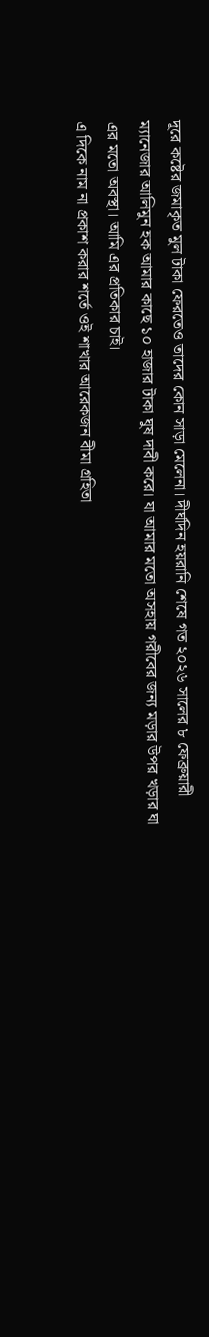দূরে কষ্টের জমাকৃত মুল টাকা ফেরতেও তাদের কোন সাড়া মেলেনা। দীর্ঘদিন হয়রানি শেষে গত ২০২৬ সালের ৮ ফেব্রুয়ারী ম্যানেজার আলিমুন হক আমার কাছে ১০ হাজার টাকা ঘুষ দাবী করে। যা আমার মতো অসহায় গরীবের জন্য মড়ার উপর খড়ার ঘা এর মতো অবস্থা। আমি এর প্রতিকার চাই।
এ দিকে নাম না প্রকাশ করার শর্তে ওই শাখার আরেকজন বীমা গ্রহিতা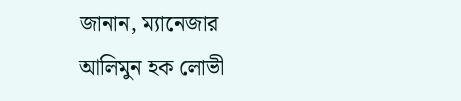জানান, ম্যানেজার আলিমুন হক লোভী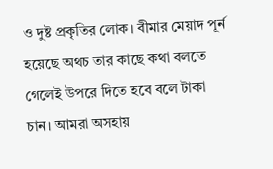ও দুষ্ট প্রকৃতির লোক। বীমার মেয়াদ পূর্ন হয়েছে অথচ তার কাছে কথা বলতে গেলেই উপরে দিতে হবে বলে টাকা চান। আমরা অসহায়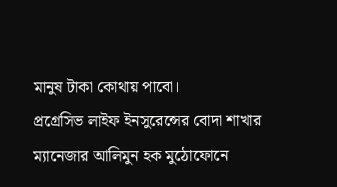মানুষ টাকা কোথায় পাবো।
প্রগ্রেসিভ লাইফ ইনসুরেন্সের বোদা শাখার ম্যানেজার আলিমুন হক মুঠোফোনে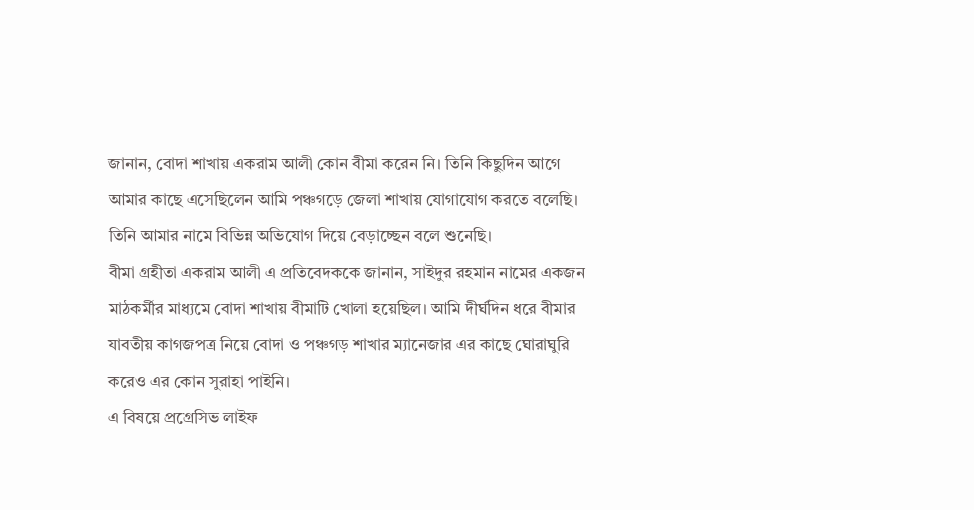জানান, বোদা শাখায় একরাম আলী কোন বীমা করেন নি। তিনি কিছুদিন আগে আমার কাছে এসেছিলেন আমি পঞ্চগড়ে জেলা শাখায় যোগাযোগ করতে বলেছি। তিনি আমার নামে বিভিন্ন অভিযোগ দিয়ে বেড়াচ্ছেন বলে শুনেছি।
বীমা গ্রহীতা একরাম আলী এ প্রতিবেদককে জানান, সাইদুর রহমান নামের একজন মাঠকর্মীর মাধ্যমে বোদা শাখায় বীমাটি খোলা হয়েছিল। আমি দীর্ঘদিন ধরে বীমার যাবতীয় কাগজপত্র নিয়ে বোদা ও পঞ্চগড় শাখার ম্যানেজার এর কাছে ঘোরাঘুরি করেও এর কোন সুরাহা পাইনি।
এ বিষয়ে প্রগ্রেসিভ লাইফ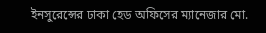ইনসুরেন্সের ঢাকা হেড অফিসের ম্যানেজার মো.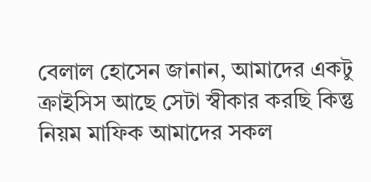বেলাল হোসেন জানান, আমাদের একটু ক্রাইসিস আছে সেটা স্বীকার করছি কিন্তু নিয়ম মাফিক আমাদের সকল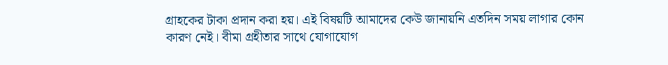গ্রাহকের টাকা প্রদান করা হয়। এই বিষয়টি আমাদের কেউ জানায়নি এতদিন সময় লাগার কোন কারণ নেই। বীমা গ্রহীতার সাথে যোগাযোগ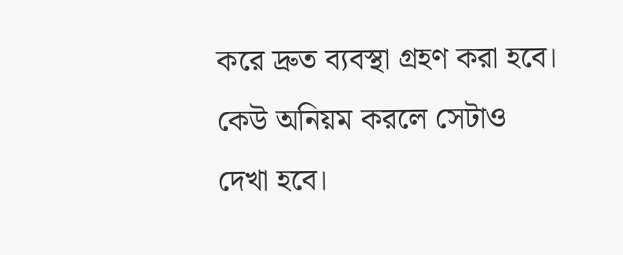করে দ্রুত ব্যবস্থা গ্রহণ করা হবে। কেউ অনিয়ম করলে সেটাও দেখা হবে।